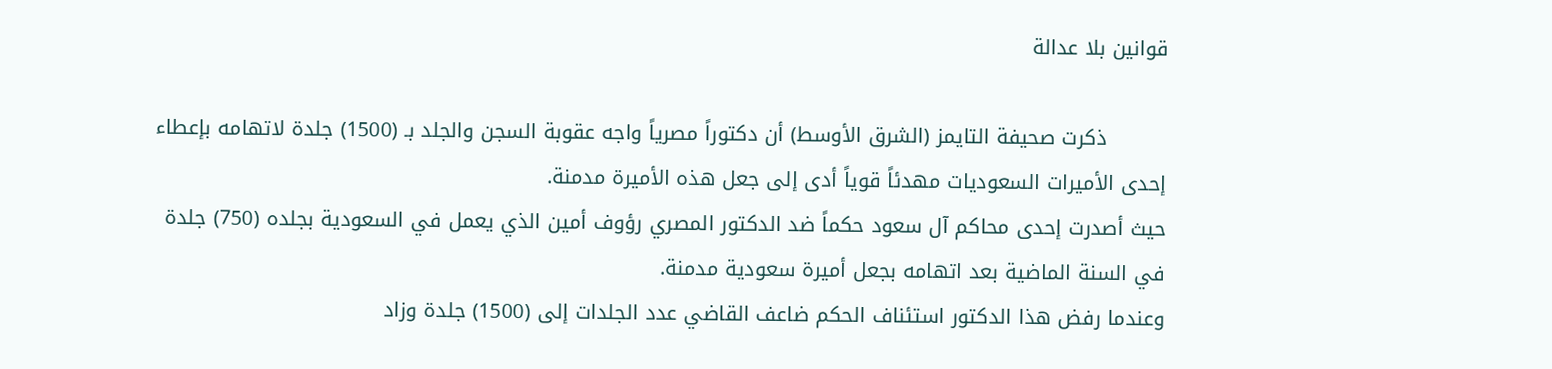قوانين بلا عدالة

         ذكرت صحيفة التايمز (الشرق الأوسط) أن دكتوراً مصرياً واجه عقوبة السجن والجلد بـ (1500) جلدة لاتهامه بإعطاء إحدى الأميرات السعوديات مهدئاً قوياً أدى إلى جعل هذه الأميرة مدمنة.
حيث أصدرت إحدى محاكم آل سعود حكماً ضد الدكتور المصري رؤوف أمين الذي يعمل في السعودية بجلده (750) جلدة في السنة الماضية بعد اتهامه بجعل أميرة سعودية مدمنة.
وعندما رفض هذا الدكتور استئناف الحكم ضاعف القاضي عدد الجلدات إلى (1500) جلدة وزاد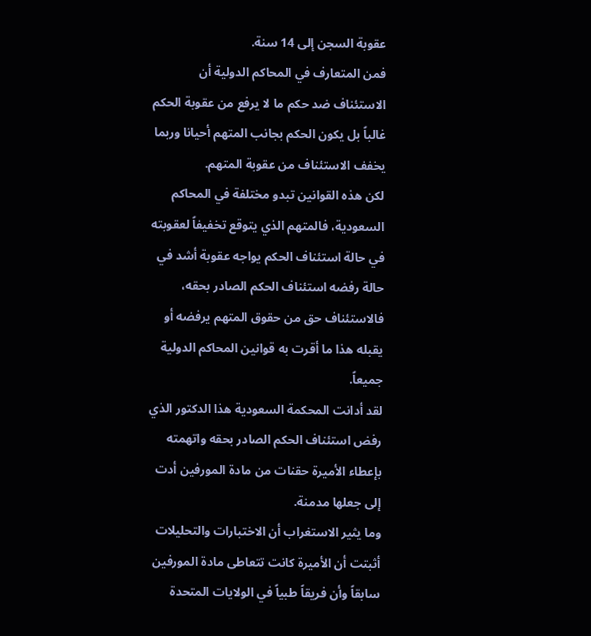عقوبة السجن إلى 14 سنة.
فمن المتعارف في المحاكم الدولية أن الاستئناف ضد حكم ما لا يرفع من عقوبة الحكم غالباً بل يكون الحكم بجانب المتهم أحيانا وربما يخفف الاستئناف من عقوبة المتهم.
لكن هذه القوانين تبدو مختلفة في المحاكم السعودية، فالمتهم الذي يتوقع تخفيفاً لعقوبته في حالة استئناف الحكم يواجه عقوبة أشد في حالة رفضه استئناف الحكم الصادر بحقه، فالاستئناف حق من حقوق المتهم يرفضه أو يقبله هذا ما أقرت به قوانين المحاكم الدولية جميعاً.
لقد أدانت المحكمة السعودية هذا الدكتور الذي رفض استئناف الحكم الصادر بحقه واتهمته بإعطاء الأميرة حقنات من مادة المورفين أدت إلى جعلها مدمنة.
وما يثير الاستغراب أن الاختبارات والتحليلات أثبتت أن الأميرة كانت تتعاطى مادة المورفين سابقاً وأن فريقاً طبياً في الولايات المتحدة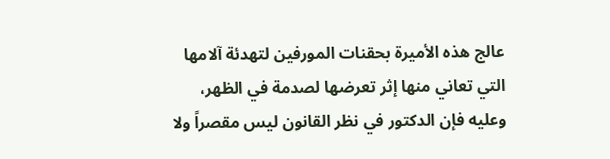عالج هذه الأميرة بحقنات المورفين لتهدئة آلامها التي تعاني منها إثر تعرضها لصدمة في الظهر، وعليه فإن الدكتور في نظر القانون ليس مقصراً ولا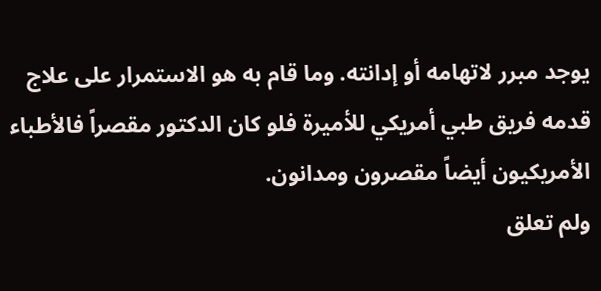يوجد مبرر لاتهامه أو إدانته. وما قام به هو الاستمرار على علاج قدمه فريق طبي أمريكي للأميرة فلو كان الدكتور مقصراً فالأطباء الأمريكيون أيضاً مقصرون ومدانون.
ولم تعلق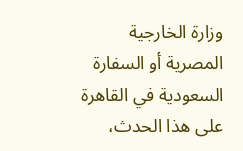وزارة الخارجية المصرية أو السفارة السعودية في القاهرة على هذا الحدث،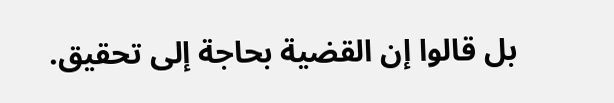بل قالوا إن القضية بحاجة إلى تحقيق.